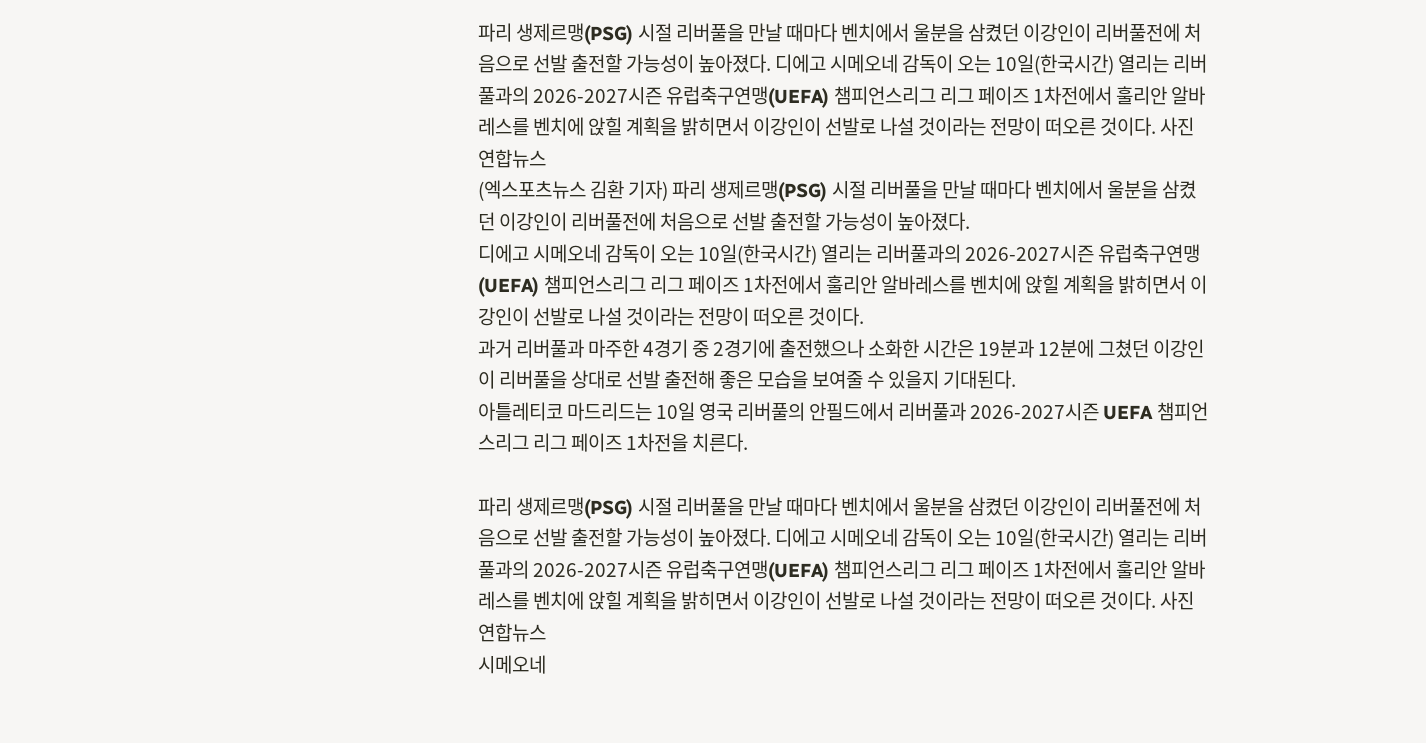파리 생제르맹(PSG) 시절 리버풀을 만날 때마다 벤치에서 울분을 삼켰던 이강인이 리버풀전에 처음으로 선발 출전할 가능성이 높아졌다. 디에고 시메오네 감독이 오는 10일(한국시간) 열리는 리버풀과의 2026-2027시즌 유럽축구연맹(UEFA) 챔피언스리그 리그 페이즈 1차전에서 훌리안 알바레스를 벤치에 앉힐 계획을 밝히면서 이강인이 선발로 나설 것이라는 전망이 떠오른 것이다. 사진 연합뉴스
(엑스포츠뉴스 김환 기자) 파리 생제르맹(PSG) 시절 리버풀을 만날 때마다 벤치에서 울분을 삼켰던 이강인이 리버풀전에 처음으로 선발 출전할 가능성이 높아졌다.
디에고 시메오네 감독이 오는 10일(한국시간) 열리는 리버풀과의 2026-2027시즌 유럽축구연맹(UEFA) 챔피언스리그 리그 페이즈 1차전에서 훌리안 알바레스를 벤치에 앉힐 계획을 밝히면서 이강인이 선발로 나설 것이라는 전망이 떠오른 것이다.
과거 리버풀과 마주한 4경기 중 2경기에 출전했으나 소화한 시간은 19분과 12분에 그쳤던 이강인이 리버풀을 상대로 선발 출전해 좋은 모습을 보여줄 수 있을지 기대된다.
아틀레티코 마드리드는 10일 영국 리버풀의 안필드에서 리버풀과 2026-2027시즌 UEFA 챔피언스리그 리그 페이즈 1차전을 치른다.

파리 생제르맹(PSG) 시절 리버풀을 만날 때마다 벤치에서 울분을 삼켰던 이강인이 리버풀전에 처음으로 선발 출전할 가능성이 높아졌다. 디에고 시메오네 감독이 오는 10일(한국시간) 열리는 리버풀과의 2026-2027시즌 유럽축구연맹(UEFA) 챔피언스리그 리그 페이즈 1차전에서 훌리안 알바레스를 벤치에 앉힐 계획을 밝히면서 이강인이 선발로 나설 것이라는 전망이 떠오른 것이다. 사진 연합뉴스
시메오네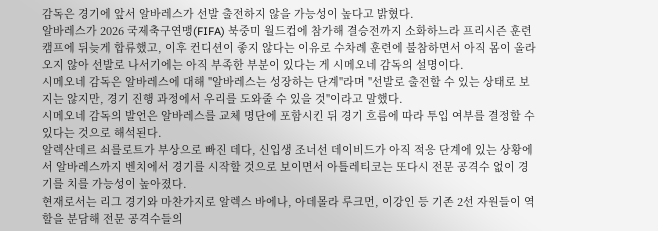감독은 경기에 앞서 알바레스가 선발 출전하지 않을 가능성이 높다고 밝혔다.
알바레스가 2026 국제축구연맹(FIFA) 북중미 월드컵에 참가해 결승전까지 소화하느라 프리시즌 훈련 캠프에 뒤늦게 합류했고, 이후 컨디션이 좋지 않다는 이유로 수차례 훈련에 불참하면서 아직 몸이 올라오지 않아 선발로 나서기에는 아직 부족한 부분이 있다는 게 시메오네 감독의 설명이다.
시메오네 감독은 알바레스에 대해 "알바레스는 성장하는 단계"라며 "선발로 출전할 수 있는 상태로 보지는 않지만, 경기 진행 과정에서 우리를 도와줄 수 있을 것"이라고 말했다.
시메오네 감독의 발언은 알바레스를 교체 명단에 포함시킨 뒤 경기 흐름에 따라 투입 여부를 결정할 수 있다는 것으로 해석된다.
알렉산데르 쇠를로트가 부상으로 빠진 데다, 신입생 조너선 데이비드가 아직 적응 단계에 있는 상황에서 알바레스까지 벤치에서 경기를 시작할 것으로 보이면서 아틀레티코는 또다시 전문 공격수 없이 경기를 치를 가능성이 높아졌다.
현재로서는 리그 경기와 마찬가지로 알렉스 바에나, 아데몰라 루크먼, 이강인 등 기존 2선 자원들이 역할을 분담해 전문 공격수들의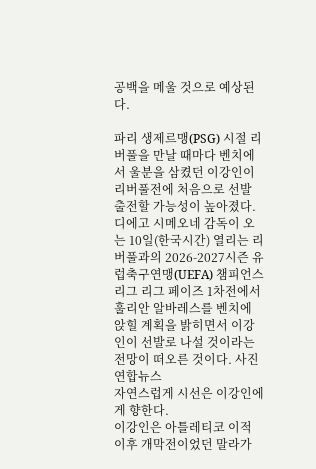공백을 메울 것으로 예상된다.

파리 생제르맹(PSG) 시절 리버풀을 만날 때마다 벤치에서 울분을 삼켰던 이강인이 리버풀전에 처음으로 선발 출전할 가능성이 높아졌다. 디에고 시메오네 감독이 오는 10일(한국시간) 열리는 리버풀과의 2026-2027시즌 유럽축구연맹(UEFA) 챔피언스리그 리그 페이즈 1차전에서 훌리안 알바레스를 벤치에 앉힐 계획을 밝히면서 이강인이 선발로 나설 것이라는 전망이 떠오른 것이다. 사진 연합뉴스
자연스럽게 시선은 이강인에게 향한다.
이강인은 아틀레티코 이적 이후 개막전이었던 말라가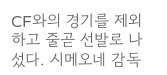CF와의 경기를 제외하고 줄곧 선발로 나섰다. 시메오네 감독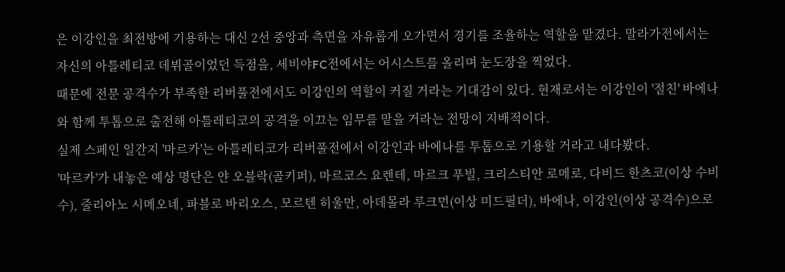은 이강인을 최전방에 기용하는 대신 2선 중앙과 측면을 자유롭게 오가면서 경기를 조율하는 역할을 맡겼다. 말라가전에서는 자신의 아틀레티코 데뷔골이었던 득점을, 세비야FC전에서는 어시스트를 올리며 눈도장을 찍었다.
때문에 전문 공격수가 부족한 리버풀전에서도 이강인의 역할이 커질 거라는 기대감이 있다. 현재로서는 이강인이 '절친' 바에나와 함께 투톱으로 출전해 아틀레티코의 공격을 이끄는 임무를 맡을 거라는 전망이 지배적이다.
실제 스페인 일간지 '마르카'는 아틀레티코가 리버풀전에서 이강인과 바에나를 투톱으로 기용할 거라고 내다봤다.
'마르카'가 내놓은 예상 명단은 얀 오블락(골키퍼), 마르코스 요렌테, 마르크 푸빌, 크리스티안 로메로, 다비드 한츠코(이상 수비수), 줄리아노 시메오네, 파블로 바리오스, 모르텐 히울만, 아데몰라 루크먼(이상 미드필더), 바에나, 이강인(이상 공격수)으로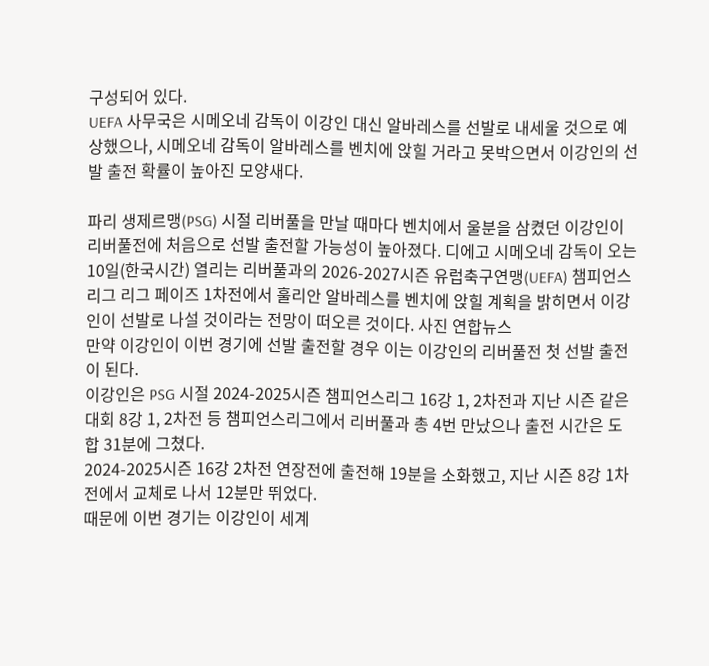구성되어 있다.
UEFA 사무국은 시메오네 감독이 이강인 대신 알바레스를 선발로 내세울 것으로 예상했으나, 시메오네 감독이 알바레스를 벤치에 앉힐 거라고 못박으면서 이강인의 선발 출전 확률이 높아진 모양새다.

파리 생제르맹(PSG) 시절 리버풀을 만날 때마다 벤치에서 울분을 삼켰던 이강인이 리버풀전에 처음으로 선발 출전할 가능성이 높아졌다. 디에고 시메오네 감독이 오는 10일(한국시간) 열리는 리버풀과의 2026-2027시즌 유럽축구연맹(UEFA) 챔피언스리그 리그 페이즈 1차전에서 훌리안 알바레스를 벤치에 앉힐 계획을 밝히면서 이강인이 선발로 나설 것이라는 전망이 떠오른 것이다. 사진 연합뉴스
만약 이강인이 이번 경기에 선발 출전할 경우 이는 이강인의 리버풀전 첫 선발 출전이 된다.
이강인은 PSG 시절 2024-2025시즌 챔피언스리그 16강 1, 2차전과 지난 시즌 같은 대회 8강 1, 2차전 등 챔피언스리그에서 리버풀과 총 4번 만났으나 출전 시간은 도합 31분에 그쳤다.
2024-2025시즌 16강 2차전 연장전에 출전해 19분을 소화했고, 지난 시즌 8강 1차전에서 교체로 나서 12분만 뛰었다.
때문에 이번 경기는 이강인이 세계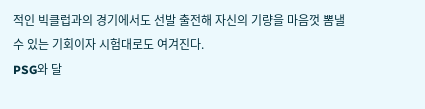적인 빅클럽과의 경기에서도 선발 출전해 자신의 기량을 마음껏 뽐낼 수 있는 기회이자 시험대로도 여겨진다.
PSG와 달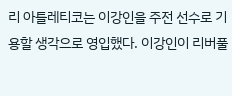리 아틀레티코는 이강인을 주전 선수로 기용할 생각으로 영입했다. 이강인이 리버풀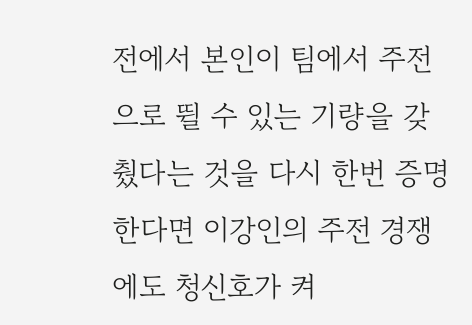전에서 본인이 팀에서 주전으로 뛸 수 있는 기량을 갖췄다는 것을 다시 한번 증명한다면 이강인의 주전 경쟁에도 청신호가 켜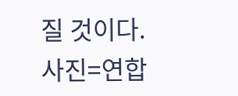질 것이다.
사진=연합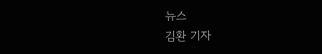뉴스
김환 기자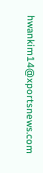hwankim14@xportsnews.com